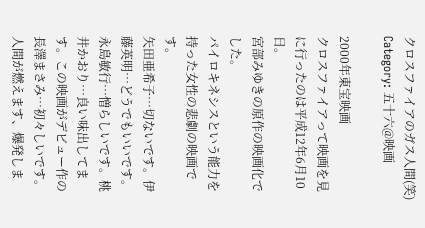クロスファイアのガス人間(笑)
Category: 五十六@映画

2000年東宝映画
クロスファイアって映画を見に行ったのは平成12年6月10日。
宮部みゆきの原作の映画化でした。
パイロキネシスという能力を持った女性の悲劇の映画です。
矢田亜希子…切ないです。伊藤英明…どうでもいいです。永島敏行…憎らしいです。桃井かおり…良い味出してます。この映画がデビュー作の長澤まさみ…初々しいです。
人間が燃えます、爆発しま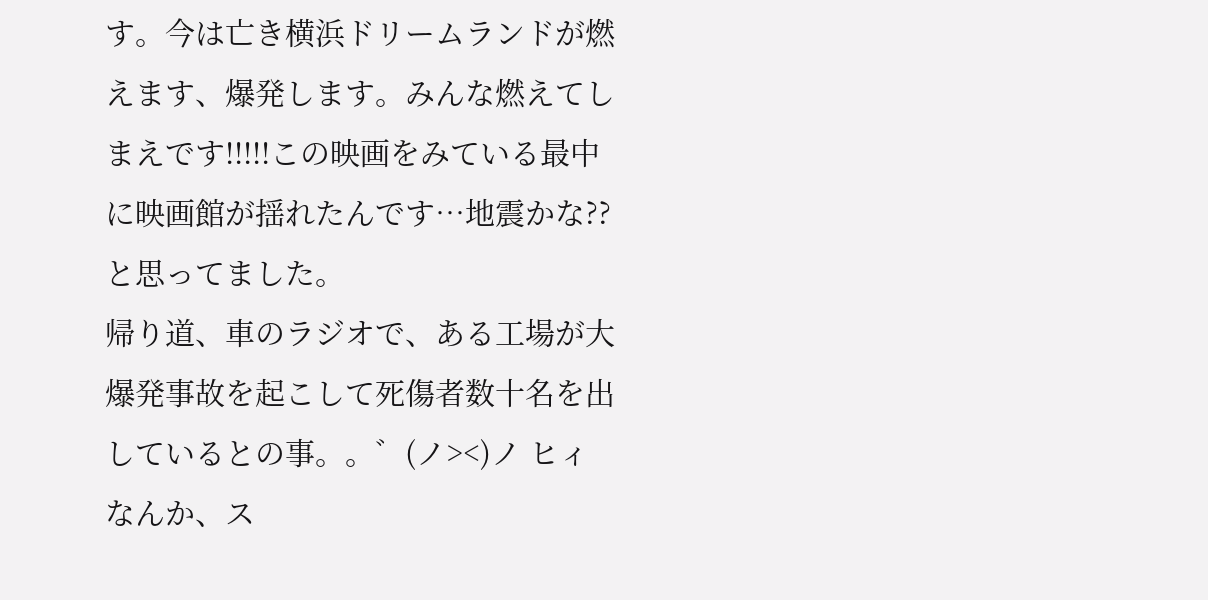す。今は亡き横浜ドリームランドが燃えます、爆発します。みんな燃えてしまえです!!!!!この映画をみている最中に映画館が揺れたんです…地震かな??と思ってました。
帰り道、車のラジオで、ある工場が大爆発事故を起こして死傷者数十名を出しているとの事。。゛(ノ><)ノ ヒィ
なんか、ス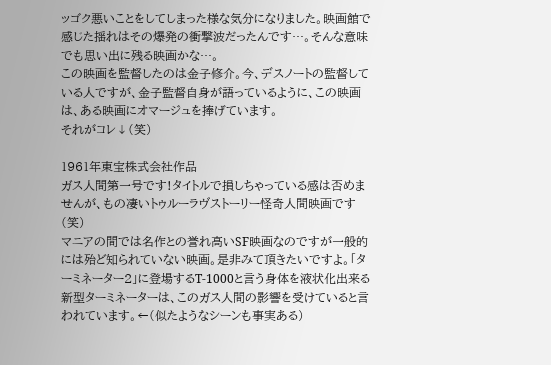ッゴク悪いことをしてしまった様な気分になりました。映画館で感じた揺れはその爆発の衝撃波だったんです…。そんな意味でも思い出に残る映画かな…。
この映画を監督したのは金子修介。今、デスノートの監督している人ですが、金子監督自身が語っているように、この映画は、ある映画にオマージュを捧げています。
それがコレ↓(笑)

1961年東宝株式会社作品
ガス人間第一号です!タイトルで損しちゃっている感は否めませんが、もの凄いトゥルーラヴストーリー怪奇人間映画です(笑)
マニアの間では名作との誉れ高いSF映画なのですが一般的には殆ど知られていない映画。是非みて頂きたいですよ。「ターミネーター2」に登場するT-1000と言う身体を液状化出来る新型ターミネーターは、このガス人間の影響を受けていると言われています。←(似たようなシーンも事実ある)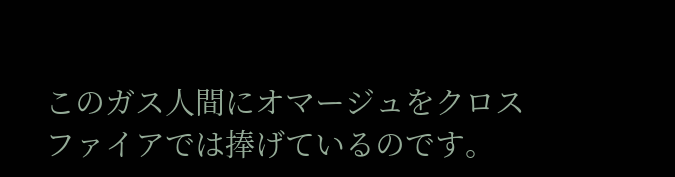このガス人間にオマージュをクロスファイアでは捧げているのです。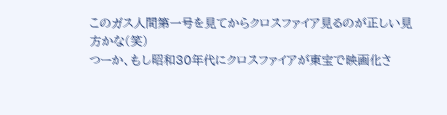このガス人間第一号を見てからクロスファイア見るのが正しい見方かな(笑)
つーか、もし昭和30年代にクロスファイアが東宝で映画化さ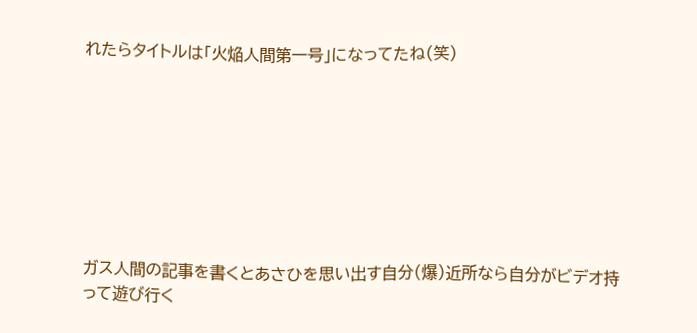れたらタイトルは「火焔人間第一号」になってたね(笑)








ガス人間の記事を書くとあさひを思い出す自分(爆)近所なら自分がビデオ持って遊び行く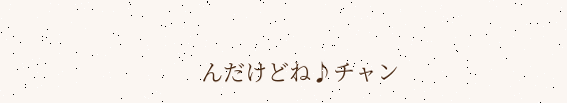んだけどね♪チャン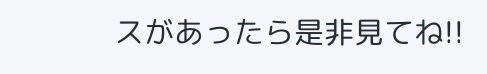スがあったら是非見てね!!